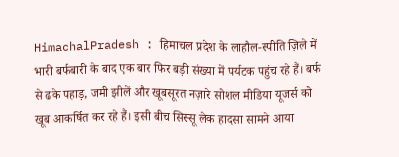HimachalPradesh : हिमाचल प्रदेश के लाहौल-स्पीति ज़िले में भारी बर्फबारी के बाद एक बार फिर बड़ी संख्या में पर्यटक पहुंच रहे हैं। बर्फ से ढके पहाड़, जमी झीलें और खूबसूरत नज़ारे सोशल मीडिया यूजर्स को खूब आकर्षित कर रहे हैं। इसी बीच सिस्सू लेक हादसा सामने आया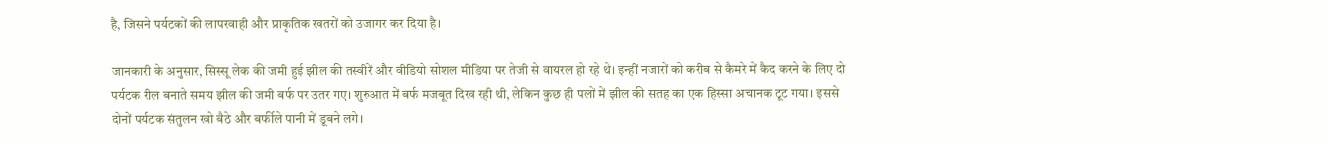है, जिसने पर्यटकों की लापरवाही और प्राकृतिक खतरों को उजागर कर दिया है।

जानकारी के अनुसार, सिस्सू लेक की जमी हुई झील की तस्वीरें और वीडियो सोशल मीडिया पर तेजी से वायरल हो रहे थे। इन्हीं नजारों को करीब से कैमरे में कैद करने के लिए दो पर्यटक रील बनाते समय झील की जमी बर्फ पर उतर गए। शुरुआत में बर्फ मजबूत दिख रही थी, लेकिन कुछ ही पलों में झील की सतह का एक हिस्सा अचानक टूट गया। इससे दोनों पर्यटक संतुलन खो बैठे और बर्फीले पानी में डूबने लगे।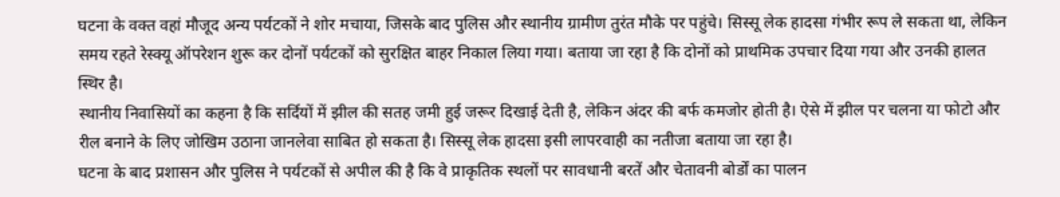घटना के वक्त वहां मौजूद अन्य पर्यटकों ने शोर मचाया, जिसके बाद पुलिस और स्थानीय ग्रामीण तुरंत मौके पर पहुंचे। सिस्सू लेक हादसा गंभीर रूप ले सकता था, लेकिन समय रहते रेस्क्यू ऑपरेशन शुरू कर दोनों पर्यटकों को सुरक्षित बाहर निकाल लिया गया। बताया जा रहा है कि दोनों को प्राथमिक उपचार दिया गया और उनकी हालत स्थिर है।
स्थानीय निवासियों का कहना है कि सर्दियों में झील की सतह जमी हुई जरूर दिखाई देती है, लेकिन अंदर की बर्फ कमजोर होती है। ऐसे में झील पर चलना या फोटो और रील बनाने के लिए जोखिम उठाना जानलेवा साबित हो सकता है। सिस्सू लेक हादसा इसी लापरवाही का नतीजा बताया जा रहा है।
घटना के बाद प्रशासन और पुलिस ने पर्यटकों से अपील की है कि वे प्राकृतिक स्थलों पर सावधानी बरतें और चेतावनी बोर्डों का पालन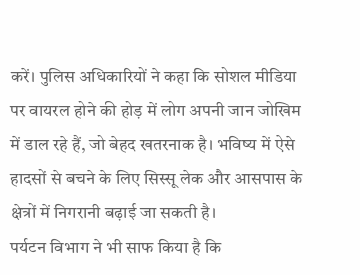करें। पुलिस अधिकारियों ने कहा कि सोशल मीडिया पर वायरल होने की होड़ में लोग अपनी जान जोखिम में डाल रहे हैं, जो बेहद खतरनाक है। भविष्य में ऐसे हादसों से बचने के लिए सिस्सू लेक और आसपास के क्षेत्रों में निगरानी बढ़ाई जा सकती है।
पर्यटन विभाग ने भी साफ किया है कि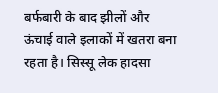बर्फबारी के बाद झीलों और ऊंचाई वाले इलाकों में खतरा बना रहता है। सिस्सू लेक हादसा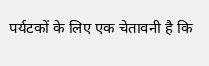पर्यटकों के लिए एक चेतावनी है कि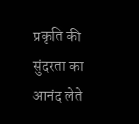प्रकृति की सुंदरता का आनंद लेते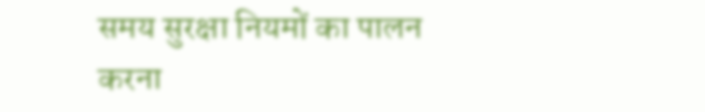समय सुरक्षा नियमों का पालन करना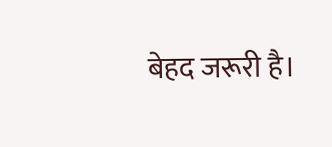बेहद जरूरी है।